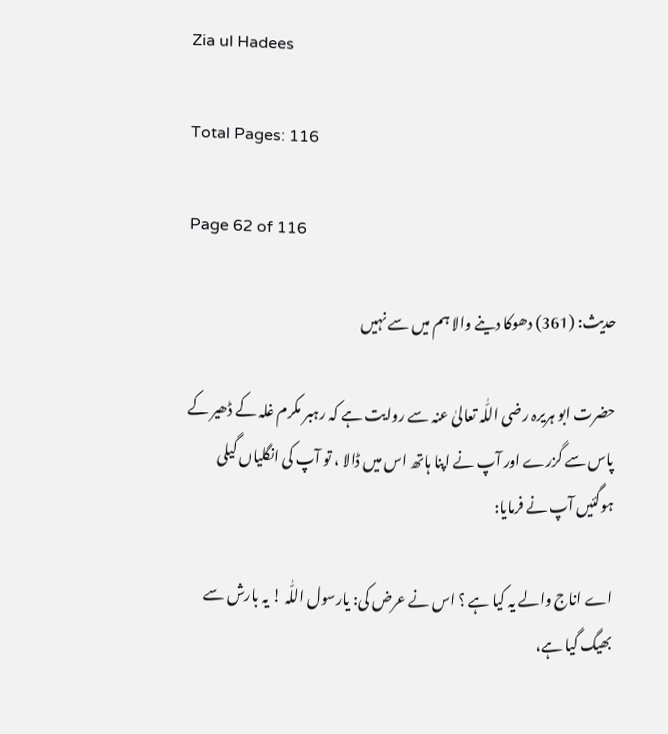Zia ul Hadees

Total Pages: 116

Page 62 of 116

حدیث: (361) دھوکا دینے والا ہم میں سے نہیں

حضرت ابو ہریرہ رضی اللّٰہ تعالیٰ عنہ سے روایت ہے کہ رہبر مکرم غلہ کے ڈھیر کے پاس سے گزرے اور آپ نے اپنا ہاتھ اس میں ڈالا ، تو آپ کی انگلیاں گیلی ہوگئیں آپ نے فرمایا:

اے اناج والے یہ کیا ہے ؟ اس نے عرض کی: یارسول اللّٰہ ! یہ بارش سے بھیگ گیا ہے،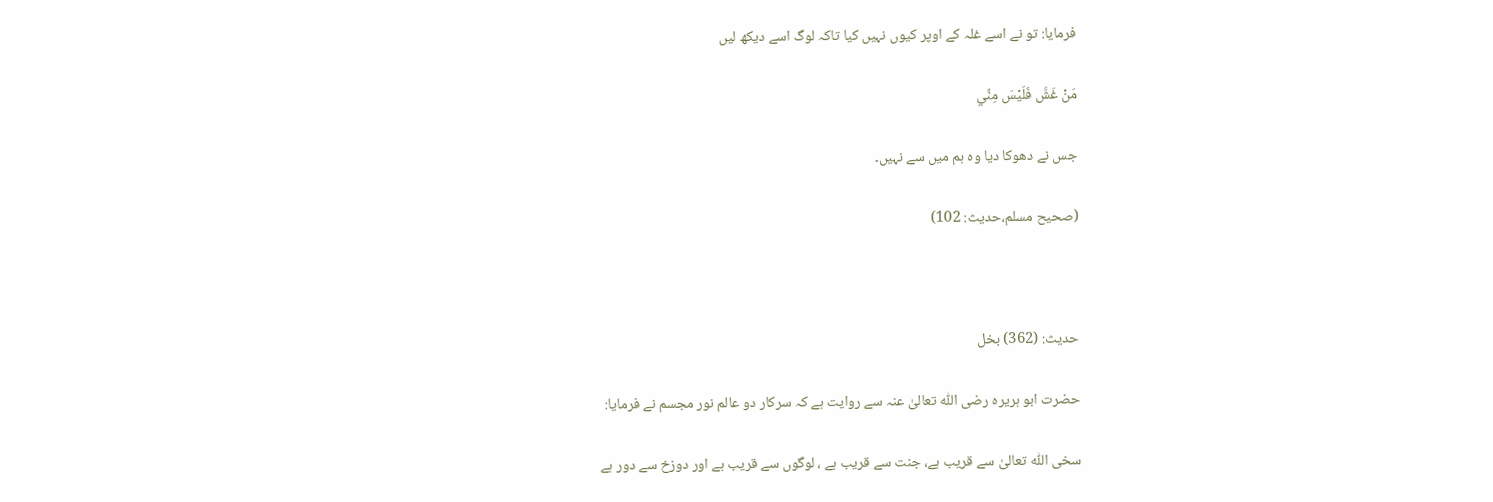فرمایا: تو نے اسے غلہ کے اوپر کیوں نہیں کیا تاکہ لوگ اسے دیکھ لیں

مَنْ غَشَّ فَلَيْسَ مِنِّي

جس نے دھوکا دیا وہ ہم میں سے نہیں۔

(صحیح مسلم،حدیث: 102)



حدیث: (362) بخل

حضرت ابو ہریرہ رضی اللّٰہ تعالیٰ عنہ سے روایت ہے کہ سرکار دو عالم نور مجسم نے فرمایا:

سخی اللّٰہ تعالیٰ سے قریب ہے، جنت سے قریب ہے ، لوگوں سے قریب ہے اور دوزخ سے دور ہے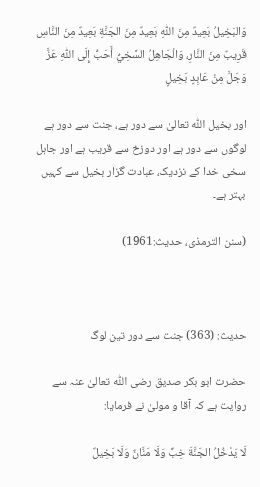وَالبَخِيلُ بَعِيدٌ مِنَ اللّٰهِ بَعِيدٌ مِنَ الجَنَّةِ بَعِيدٌ مِنَ النَّاسِ قَرِيبٌ مِنَ النَّارِ، وَالْجَاهِلُ السَّخِيُّ أَحَبُّ إِلَى اللّٰهِ عَزَّ وَجَلَّ مِنْ عَابِدٍ بَخِيلٍ

اور بخیل اللّٰہ تعالیٰ سے دور ہے، جنت سے دور ہے لوگوں سے دور ہے اور دوزخ سے قریب ہے اور جاہل سخی خدا کے نزدیک، عبادت گزار بخیل سے کہیں بہتر ہے۔

(سنن الترمذی، حدیث:1961)



حدیث: (363) جنت سے دور تین لوگ

حضرت ابو بکر صدیق رضی اللّٰہ تعالیٰ عنہ سے روایت ہے کہ آقا و مولیٰ نے فرمایا:

لَا يَدْخُلُ الجَنَّةَ خِبٌّ وَلَا مَنَّانٌ وَلَا بَخِيلٌ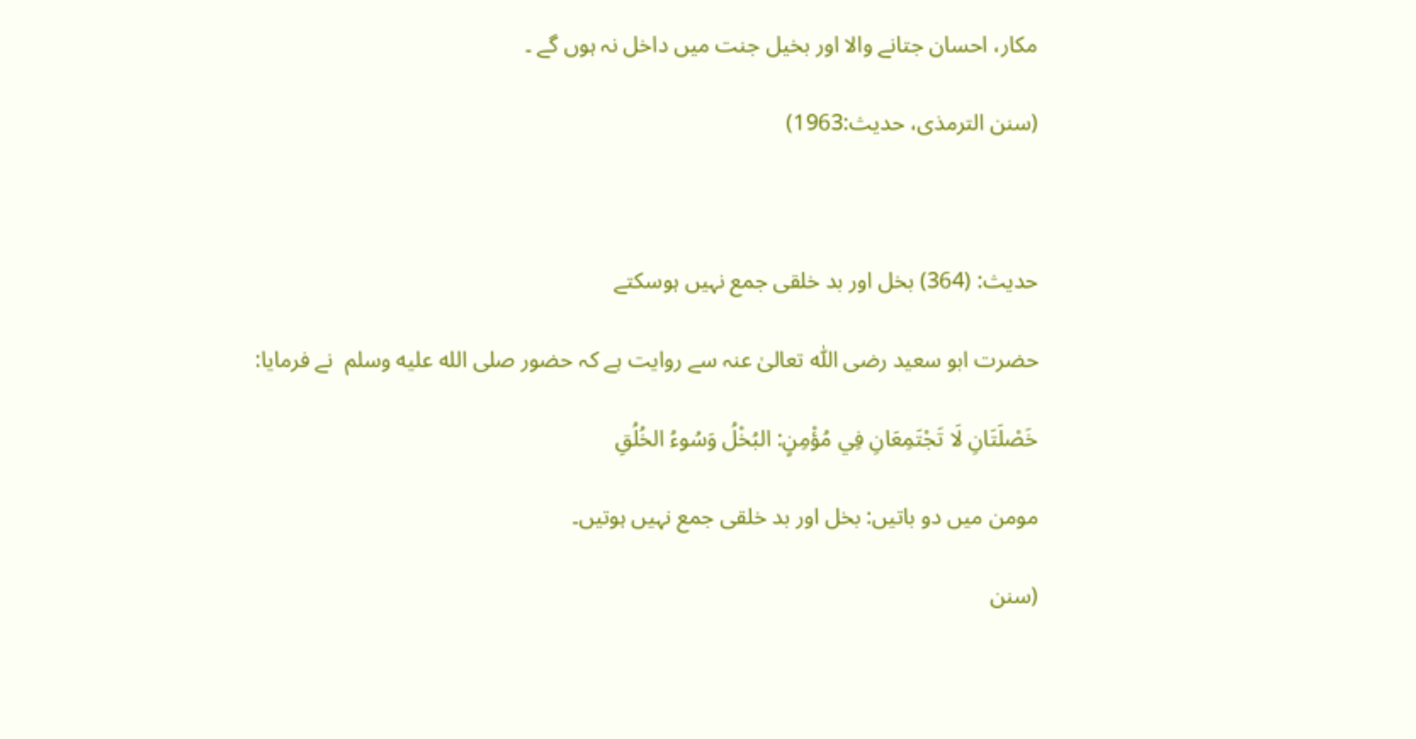مکار، احسان جتانے والا اور بخیل جنت میں داخل نہ ہوں گے ۔

(سنن الترمذی، حدیث:1963)



حدیث: (364) بخل اور بد خلقی جمع نہیں ہوسکتے

حضرت ابو سعید رضی اللّٰہ تعالیٰ عنہ سے روایت ہے کہ حضور صلى الله عليه وسلم  نے فرمایا:

خَصْلَتَانِ لَا تَجْتَمِعَانِ فِي مُؤْمِنٍ: البُخْلُ وَسُوءُ الخُلُقِ

مومن میں دو باتیں: بخل اور بد خلقی جمع نہیں ہوتیں۔

(سنن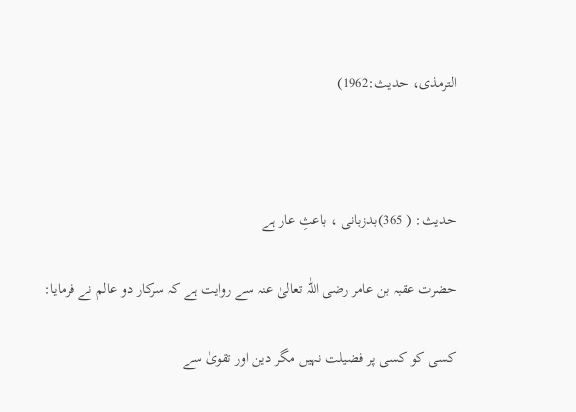الترمذی، حدیث:1962)



حدیث: ( 365)بدزبانی ، باعثِ عار ہے

حضرت عقبہ بن عامر رضی اللّٰہ تعالیٰ عنہ سے روایت ہے کہ سرکار دو عالم نے فرمایا:

کسی کو کسی پر فضیلت نہیں مگر دین اور تقویٰ سے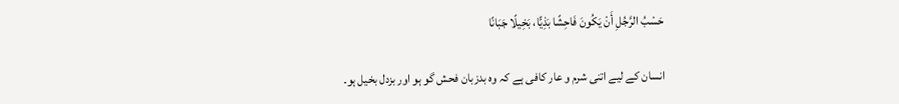حَسْبُ الرَّجُلِ أَنْ يَكُونَ فَاحِشًا بَذِيًّا، بَخِيلًا جَبَانًا

انسان کے لیے اتنی شرم و عار کافی ہے کہ وہ بدزبان فحش گو ہو اور بزدل بخیل ہو۔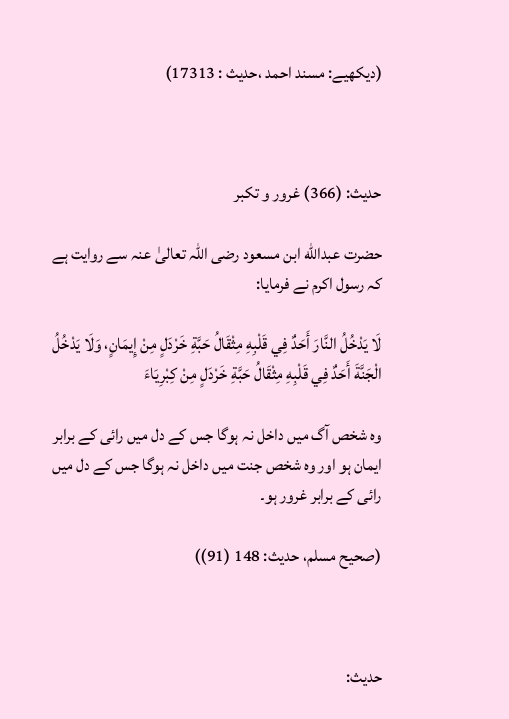(دیکھیے: مسند احمد ،حدیث : 17313)



حدیث: (366) غرور و تکبر

حضرت عبدالله ابن مسعود رضی اللّٰہ تعالیٰ عنہ سے روایت ہے کہ رسول اکرم نے فرمایا:

لَا يَدْخُلُ النَّارَ أَحَدٌ فِي قَلْبِهِ مِثْقَالُ حَبَّةِ خَرْدَلٍ مِنْ إِيمَانٍ، وَلَا يَدْخُلُ الْجَنَّةَ أَحَدٌ فِي قَلْبِهِ مِثْقَالُ حَبَّةِ خَرْدَلٍ مِنْ كِبْرِيَاءَ

وہ شخص آگ میں داخل نہ ہوگا جس کے دل میں رائی کے برابر ایمان ہو اور وہ شخص جنت میں داخل نہ ہوگا جس کے دل میں رائی کے برابر غرور ہو۔

(صحیح مسلم، حدیث: 148 (91))



حدیث: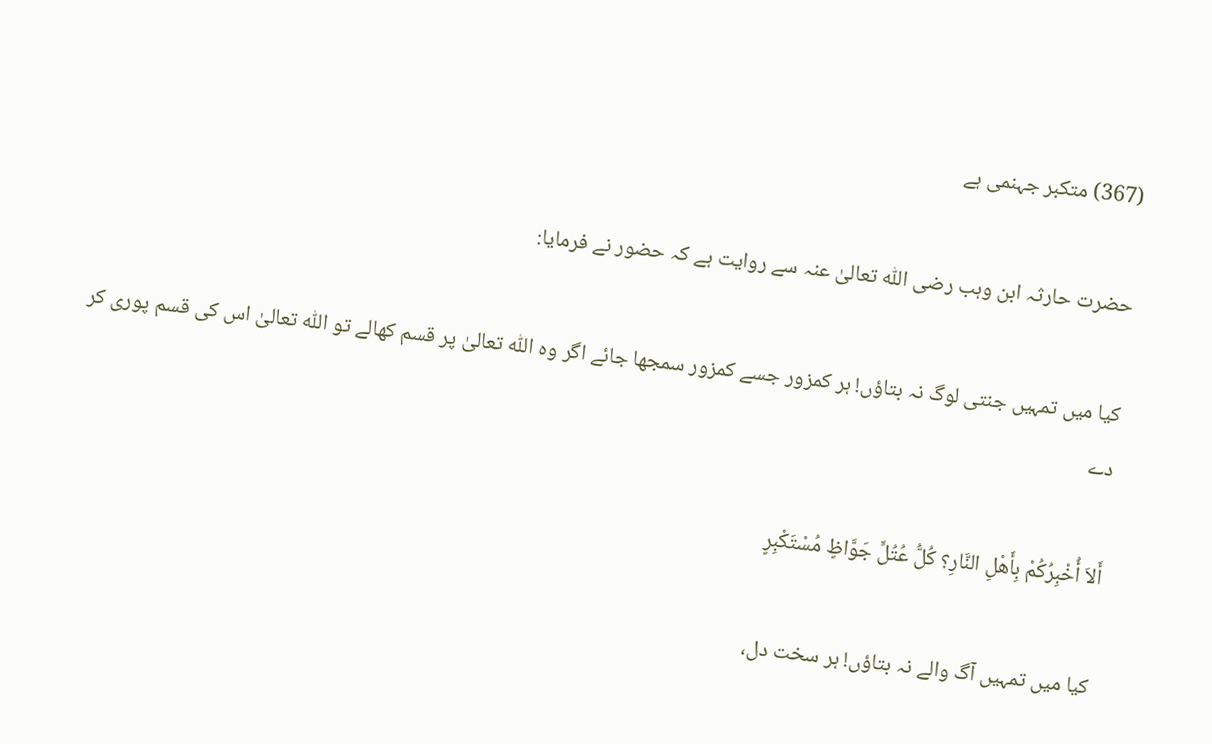(367) متکبر جہنمی ہے

حضرت حارثہ ابن وہب رضی اللّٰہ تعالیٰ عنہ سے روایت ہے کہ حضور نے فرمایا:

کیا میں تمہیں جنتی لوگ نہ بتاؤں! ہر کمزور جسے کمزور سمجھا جائے اگر وہ اللّٰہ تعالیٰ پر قسم کھالے تو اللّٰہ تعالیٰ اس کی قسم پوری کر دے

أَلاَ أُخْبِرُكُمْ بِأَهْلِ النَّارِ؟ كُلُّ عُتُلٍّ جَوَّاظٍ مُسْتَكْبِرٍ

کیا میں تمہیں آگ والے نہ بتاؤں! ہر سخت دل،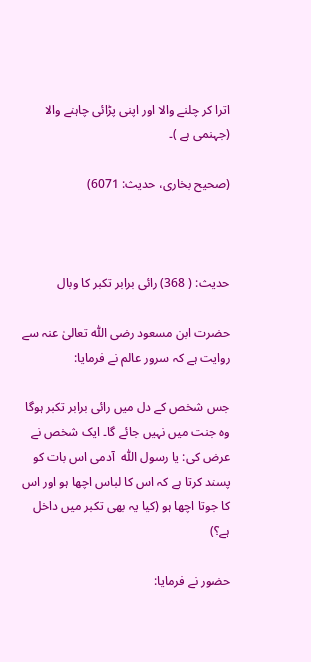اترا کر چلنے والا اور اپنی پڑائی چاہنے والا (جہنمی ہے )۔

(صحیح بخاری، حدیث: 6071)



حدیث: ( 368) رائی برابر تکبر کا وبال

حضرت ابن مسعود رضی اللّٰہ تعالیٰ عنہ سے روایت ہے کہ سرور عالم نے فرمایا:

جس شخص کے دل میں رائی برابر تکبر ہوگا وہ جنت میں نہیں جائے گا۔ ایک شخص نے عرض کی: یا رسول اللّٰہ  آدمی اس بات کو پسند کرتا ہے کہ اس کا لباس اچھا ہو اور اس کا جوتا اچھا ہو (کیا یہ بھی تکبر میں داخل ہے؟)

حضور نے فرمایا: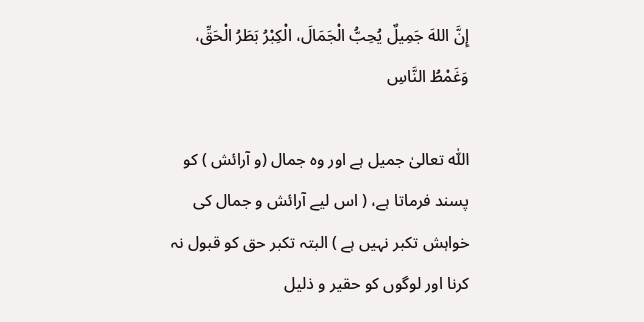إِنَّ اللهَ جَمِيلٌ يُحِبُّ الْجَمَالَ، الْكِبْرُ بَطَرُ الْحَقِّ، وَغَمْطُ النَّاسِ

اللّٰہ تعالیٰ جمیل ہے اور وہ جمال (و آرائش ) کو پسند فرماتا ہے، ( اس لیے آرائش و جمال کی خواہش تکبر نہیں ہے ) البتہ تکبر حق کو قبول نہ کرنا اور لوگوں کو حقیر و ذلیل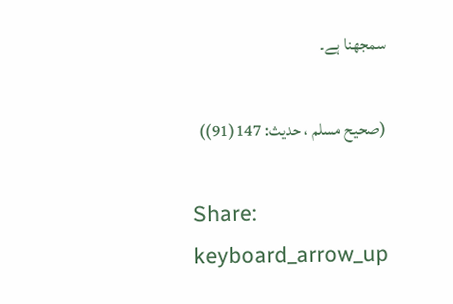سمجھنا ہے۔

(صحیح مسلم ، حدیث: 147(91))

Share:
keyboard_arrow_up